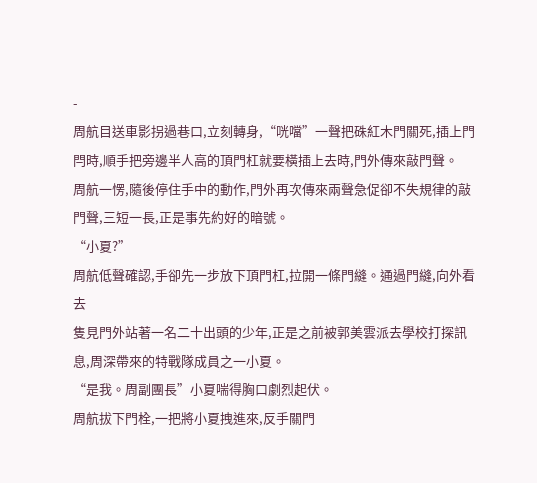-
周航目送車影拐過巷口,立刻轉身,“咣噹”一聲把硃紅木門關死,插上門閂時,順手把旁邊半人高的頂門杠就要橫插上去時,門外傳來敲門聲。
周航一愣,隨後停住手中的動作,門外再次傳來兩聲急促卻不失規律的敲門聲,三短一長,正是事先約好的暗號。
“小夏?”
周航低聲確認,手卻先一步放下頂門杠,拉開一條門縫。通過門縫,向外看去
隻見門外站著一名二十出頭的少年,正是之前被郭美雲派去學校打探訊息,周深帶來的特戰隊成員之一小夏。
“是我。周副團長”小夏喘得胸口劇烈起伏。
周航拔下門栓,一把將小夏拽進來,反手關門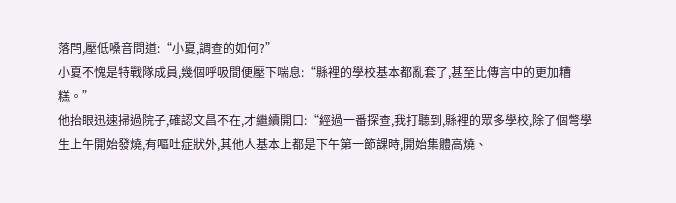落閂,壓低嗓音問道:“小夏,調查的如何?”
小夏不愧是特戰隊成員,幾個呼吸間便壓下喘息:“縣裡的學校基本都亂套了,甚至比傳言中的更加糟糕。”
他抬眼迅速掃過院子,確認文昌不在,才繼續開口:“經過一番探查,我打聽到,縣裡的眾多學校,除了個彆學生上午開始發燒,有嘔吐症狀外,其他人基本上都是下午第一節課時,開始集體高燒、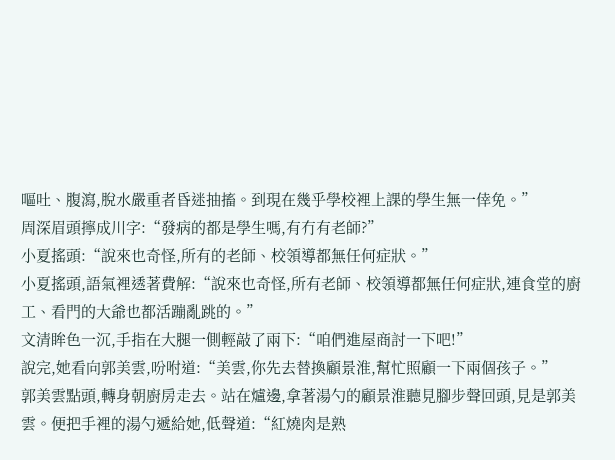嘔吐、腹瀉,脫水嚴重者昏迷抽搐。到現在幾乎學校裡上課的學生無一倖免。”
周深眉頭擰成川字:“發病的都是學生嗎,有冇有老師?”
小夏搖頭:“說來也奇怪,所有的老師、校領導都無任何症狀。”
小夏搖頭,語氣裡透著費解:“說來也奇怪,所有老師、校領導都無任何症狀,連食堂的廚工、看門的大爺也都活蹦亂跳的。”
文清眸色一沉,手指在大腿一側輕敲了兩下:“咱們進屋商討一下吧!”
說完,她看向郭美雲,吩咐道:“美雲,你先去替換顧景淮,幫忙照顧一下兩個孩子。”
郭美雲點頭,轉身朝廚房走去。站在爐邊,拿著湯勺的顧景淮聽見腳步聲回頭,見是郭美雲。便把手裡的湯勺遞給她,低聲道:“紅燒肉是熟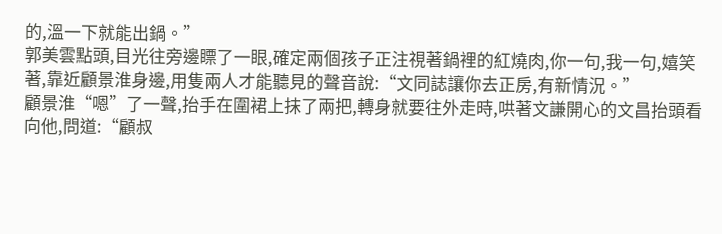的,溫一下就能出鍋。”
郭美雲點頭,目光往旁邊瞟了一眼,確定兩個孩子正注視著鍋裡的紅燒肉,你一句,我一句,嬉笑著,靠近顧景淮身邊,用隻兩人才能聽見的聲音說:“文同誌讓你去正房,有新情況。”
顧景淮“嗯”了一聲,抬手在圍裙上抹了兩把,轉身就要往外走時,哄著文謙開心的文昌抬頭看向他,問道:“顧叔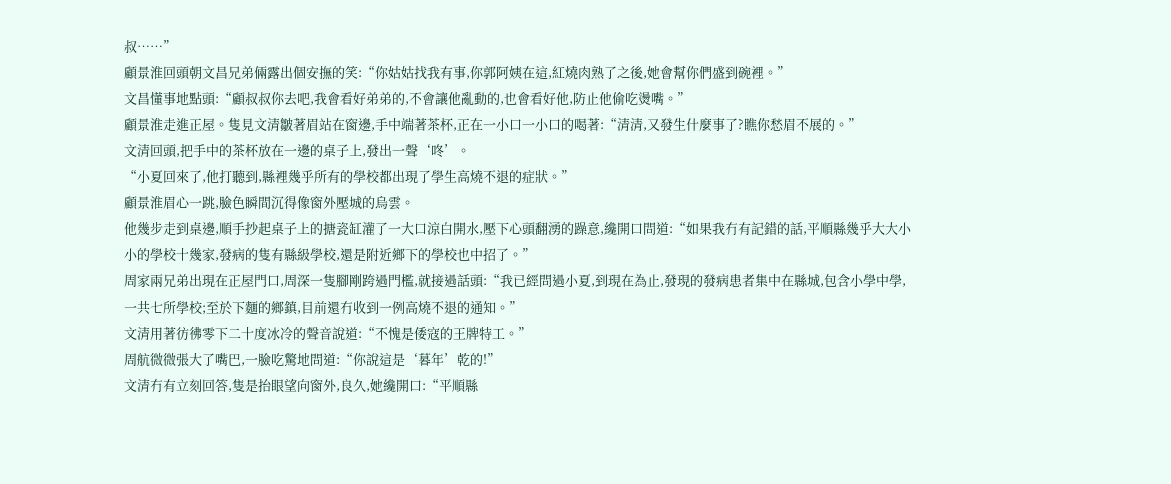叔……”
顧景淮回頭朝文昌兄弟倆露出個安撫的笑:“你姑姑找我有事,你郭阿姨在這,紅燒肉熟了之後,她會幫你們盛到碗裡。”
文昌懂事地點頭:“顧叔叔你去吧,我會看好弟弟的,不會讓他亂動的,也會看好他,防止他偷吃燙嘴。”
顧景淮走進正屋。隻見文清皺著眉站在窗邊,手中端著茶杯,正在一小口一小口的喝著:“清清,又發生什麼事了?瞧你愁眉不展的。”
文清回頭,把手中的茶杯放在一邊的桌子上,發出一聲‘咚’。
“小夏回來了,他打聽到,縣裡幾乎所有的學校都出現了學生高燒不退的症狀。”
顧景淮眉心一跳,臉色瞬間沉得像窗外壓城的烏雲。
他幾步走到桌邊,順手抄起桌子上的搪瓷缸灌了一大口涼白開水,壓下心頭翻湧的躁意,纔開口問道:“如果我冇有記錯的話,平順縣幾乎大大小小的學校十幾家,發病的隻有縣級學校,還是附近鄉下的學校也中招了。”
周家兩兄弟出現在正屋門口,周深一隻腳剛跨過門檻,就接過話頭:“我已經問過小夏,到現在為止,發現的發病患者集中在縣城,包含小學中學,一共七所學校;至於下麵的鄉鎮,目前還冇收到一例高燒不退的通知。”
文清用著彷彿零下二十度冰冷的聲音說道:“不愧是倭寇的王牌特工。”
周航微微張大了嘴巴,一臉吃驚地問道:“你說這是‘暮年’乾的!”
文清冇有立刻回答,隻是抬眼望向窗外,良久,她纔開口:“平順縣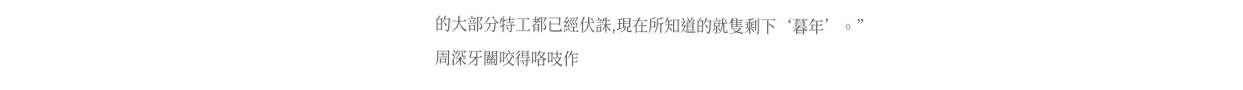的大部分特工都已經伏誅,現在所知道的就隻剩下‘暮年’。”
周深牙關咬得咯吱作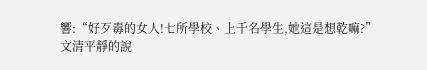響:“好歹毒的女人!七所學校、上千名學生,她這是想乾嘛?”
文清平靜的說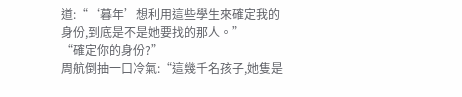道:“‘暮年’想利用這些學生來確定我的身份,到底是不是她要找的那人。”
“確定你的身份?”
周航倒抽一口冷氣:“這幾千名孩子,她隻是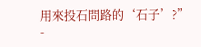用來投石問路的‘石子’?”
-